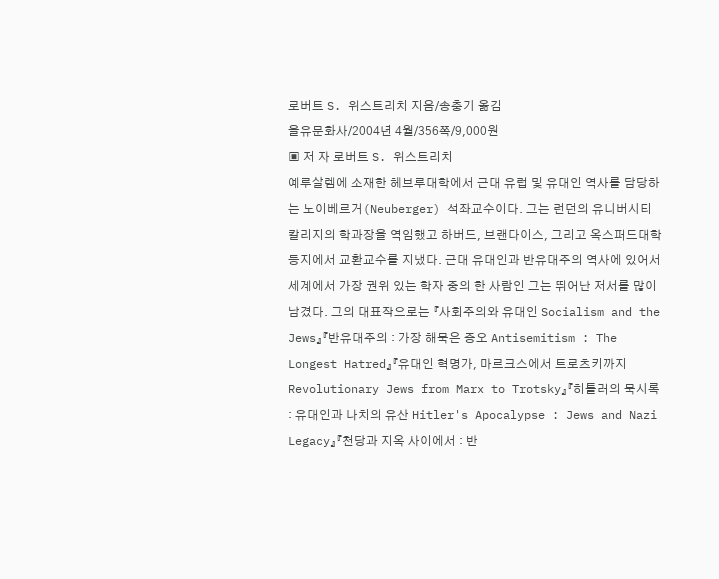로버트 S. 위스트리치 지음/송충기 옮김
을유문화사/2004년 4월/356쪽/9,000원
▣ 저 자 로버트 S. 위스트리치
예루살렘에 소재한 헤브루대학에서 근대 유럽 및 유대인 역사를 담당하는 노이베르거(Neuberger) 석좌교수이다. 그는 런던의 유니버시티 칼리지의 학과장을 역임했고 하버드, 브랜다이스, 그리고 옥스퍼드대학 등지에서 교환교수를 지냈다. 근대 유대인과 반유대주의 역사에 있어서 세계에서 가장 권위 있는 학자 중의 한 사람인 그는 뛰어난 저서를 많이 남겼다. 그의 대표작으로는 『사회주의와 유대인 Socialism and the Jews』『반유대주의 : 가장 해묵은 증오 Antisemitism : The Longest Hatred』『유대인 혁명가, 마르크스에서 트로츠키까지 Revolutionary Jews from Marx to Trotsky』『히틀러의 묵시록 : 유대인과 나치의 유산 Hitler's Apocalypse : Jews and Nazi Legacy』『천당과 지옥 사이에서 : 반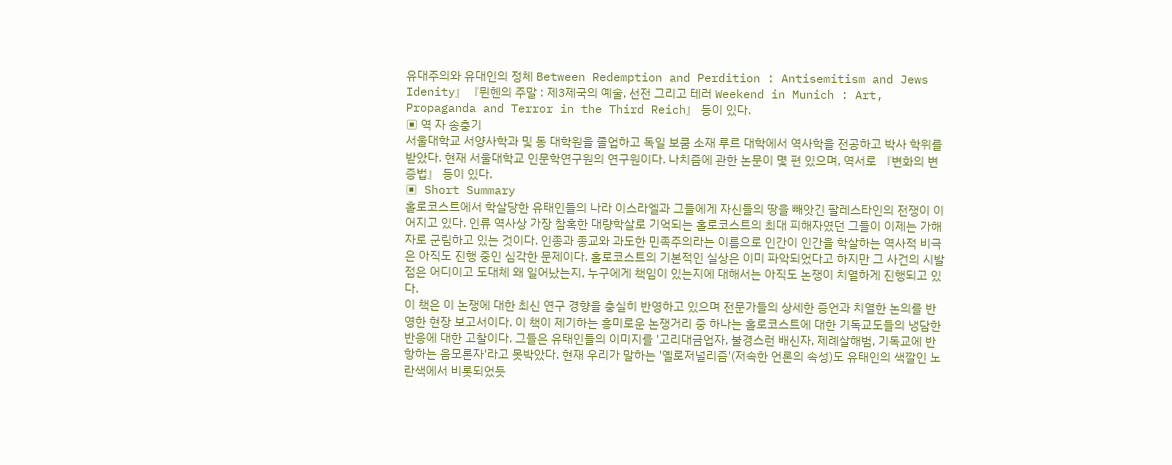유대주의와 유대인의 정체 Between Redemption and Perdition : Antisemitism and Jews Idenity』『뮌헨의 주말 : 제3제국의 예술, 선전 그리고 테러 Weekend in Munich : Art, Propaganda and Terror in the Third Reich』 등이 있다.
▣ 역 자 송충기
서울대학교 서양사학과 및 동 대학원을 졸업하고 독일 보쿰 소재 루르 대학에서 역사학을 전공하고 박사 학위를 받았다. 현재 서울대학교 인문학연구원의 연구원이다. 나치즘에 관한 논문이 몇 편 있으며, 역서로 『변화의 변증법』 등이 있다.
▣ Short Summary
홀로코스트에서 학살당한 유태인들의 나라 이스라엘과 그들에게 자신들의 땅을 빼앗긴 팔레스타인의 전쟁이 이어지고 있다. 인류 역사상 가장 참혹한 대량학살로 기억되는 홀로코스트의 최대 피해자였던 그들이 이제는 가해자로 군림하고 있는 것이다. 인종과 종교와 과도한 민족주의라는 이름으로 인간이 인간을 학살하는 역사적 비극은 아직도 진행 중인 심각한 문제이다. 홀로코스트의 기본적인 실상은 이미 파악되었다고 하지만 그 사건의 시발점은 어디이고 도대체 왜 일어났는지, 누구에게 책임이 있는지에 대해서는 아직도 논쟁이 치열하게 진행되고 있다.
이 책은 이 논쟁에 대한 최신 연구 경향을 충실히 반영하고 있으며 전문가들의 상세한 증언과 치열한 논의를 반영한 현장 보고서이다. 이 책이 제기하는 흥미로운 논쟁거리 중 하나는 홀로코스트에 대한 기독교도들의 냉담한 반응에 대한 고찰이다. 그들은 유태인들의 이미지를 '고리대금업자, 불경스런 배신자, 제례살해범, 기독교에 반항하는 음모론자'라고 못박았다. 현재 우리가 말하는 '옐로저널리즘'(저속한 언론의 속성)도 유태인의 색깔인 노란색에서 비롯되었듯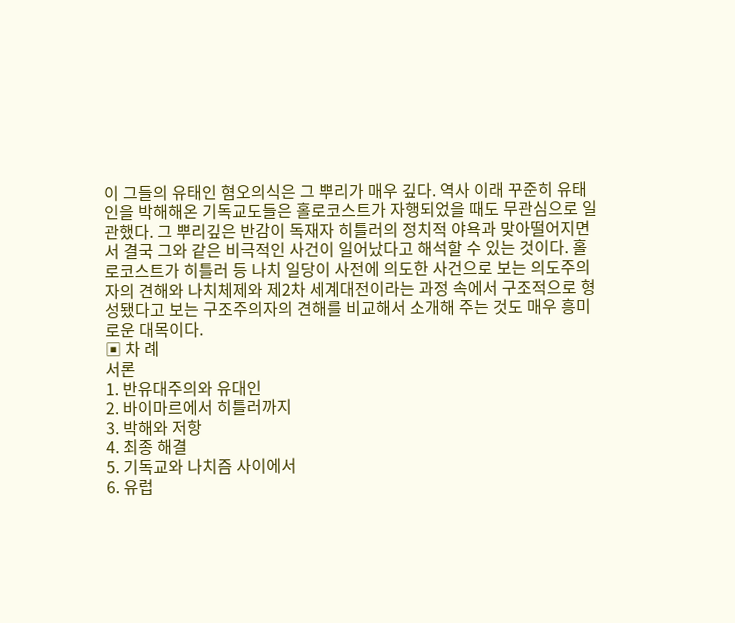이 그들의 유태인 혐오의식은 그 뿌리가 매우 깊다. 역사 이래 꾸준히 유태인을 박해해온 기독교도들은 홀로코스트가 자행되었을 때도 무관심으로 일관했다. 그 뿌리깊은 반감이 독재자 히틀러의 정치적 야욕과 맞아떨어지면서 결국 그와 같은 비극적인 사건이 일어났다고 해석할 수 있는 것이다. 홀로코스트가 히틀러 등 나치 일당이 사전에 의도한 사건으로 보는 의도주의자의 견해와 나치체제와 제2차 세계대전이라는 과정 속에서 구조적으로 형성됐다고 보는 구조주의자의 견해를 비교해서 소개해 주는 것도 매우 흥미로운 대목이다.
▣ 차 례
서론
1. 반유대주의와 유대인
2. 바이마르에서 히틀러까지
3. 박해와 저항
4. 최종 해결
5. 기독교와 나치즘 사이에서
6. 유럽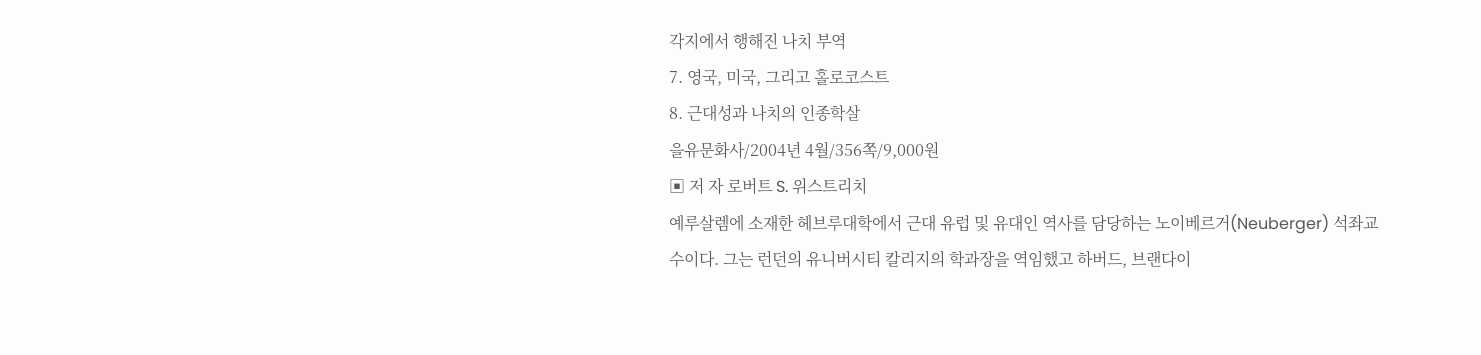각지에서 행해진 나치 부역
7. 영국, 미국, 그리고 홀로코스트
8. 근대성과 나치의 인종학살
을유문화사/2004년 4월/356쪽/9,000원
▣ 저 자 로버트 S. 위스트리치
예루살렘에 소재한 헤브루대학에서 근대 유럽 및 유대인 역사를 담당하는 노이베르거(Neuberger) 석좌교수이다. 그는 런던의 유니버시티 칼리지의 학과장을 역임했고 하버드, 브랜다이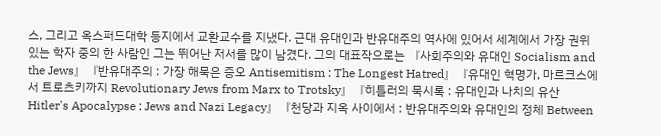스, 그리고 옥스퍼드대학 등지에서 교환교수를 지냈다. 근대 유대인과 반유대주의 역사에 있어서 세계에서 가장 권위 있는 학자 중의 한 사람인 그는 뛰어난 저서를 많이 남겼다. 그의 대표작으로는 『사회주의와 유대인 Socialism and the Jews』『반유대주의 : 가장 해묵은 증오 Antisemitism : The Longest Hatred』『유대인 혁명가, 마르크스에서 트로츠키까지 Revolutionary Jews from Marx to Trotsky』『히틀러의 묵시록 : 유대인과 나치의 유산 Hitler's Apocalypse : Jews and Nazi Legacy』『천당과 지옥 사이에서 : 반유대주의와 유대인의 정체 Between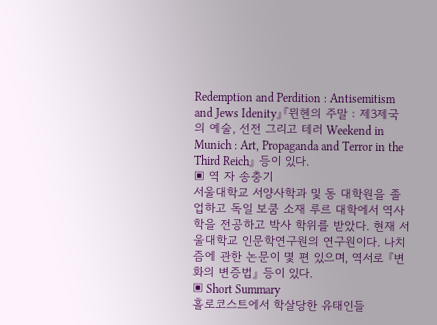Redemption and Perdition : Antisemitism and Jews Idenity』『뮌헨의 주말 : 제3제국의 예술, 선전 그리고 테러 Weekend in Munich : Art, Propaganda and Terror in the Third Reich』 등이 있다.
▣ 역 자 송충기
서울대학교 서양사학과 및 동 대학원을 졸업하고 독일 보쿰 소재 루르 대학에서 역사학을 전공하고 박사 학위를 받았다. 현재 서울대학교 인문학연구원의 연구원이다. 나치즘에 관한 논문이 몇 편 있으며, 역서로 『변화의 변증법』 등이 있다.
▣ Short Summary
홀로코스트에서 학살당한 유태인들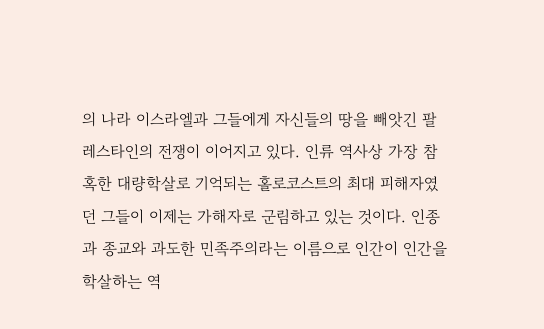의 나라 이스라엘과 그들에게 자신들의 땅을 빼앗긴 팔레스타인의 전쟁이 이어지고 있다. 인류 역사상 가장 참혹한 대량학살로 기억되는 홀로코스트의 최대 피해자였던 그들이 이제는 가해자로 군림하고 있는 것이다. 인종과 종교와 과도한 민족주의라는 이름으로 인간이 인간을 학살하는 역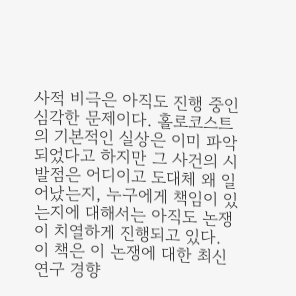사적 비극은 아직도 진행 중인 심각한 문제이다. 홀로코스트의 기본적인 실상은 이미 파악되었다고 하지만 그 사건의 시발점은 어디이고 도대체 왜 일어났는지, 누구에게 책임이 있는지에 대해서는 아직도 논쟁이 치열하게 진행되고 있다.
이 책은 이 논쟁에 대한 최신 연구 경향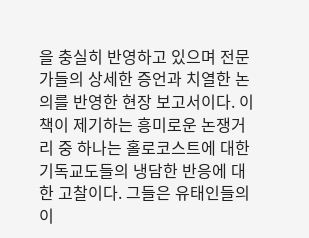을 충실히 반영하고 있으며 전문가들의 상세한 증언과 치열한 논의를 반영한 현장 보고서이다. 이 책이 제기하는 흥미로운 논쟁거리 중 하나는 홀로코스트에 대한 기독교도들의 냉담한 반응에 대한 고찰이다. 그들은 유태인들의 이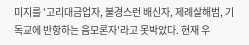미지를 '고리대금업자, 불경스런 배신자, 제례살해범, 기독교에 반항하는 음모론자'라고 못박았다. 현재 우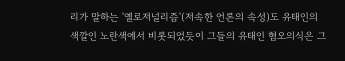리가 말하는 '옐로저널리즘'(저속한 언론의 속성)도 유태인의 색깔인 노란색에서 비롯되었듯이 그들의 유태인 혐오의식은 그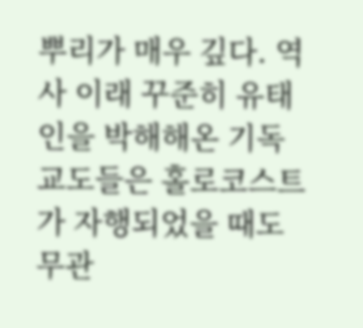뿌리가 매우 깊다. 역사 이래 꾸준히 유태인을 박해해온 기독교도들은 홀로코스트가 자행되었을 때도 무관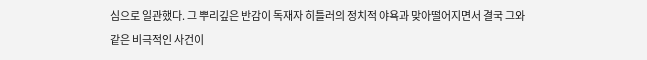심으로 일관했다. 그 뿌리깊은 반감이 독재자 히틀러의 정치적 야욕과 맞아떨어지면서 결국 그와 같은 비극적인 사건이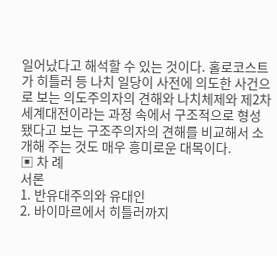일어났다고 해석할 수 있는 것이다. 홀로코스트가 히틀러 등 나치 일당이 사전에 의도한 사건으로 보는 의도주의자의 견해와 나치체제와 제2차 세계대전이라는 과정 속에서 구조적으로 형성됐다고 보는 구조주의자의 견해를 비교해서 소개해 주는 것도 매우 흥미로운 대목이다.
▣ 차 례
서론
1. 반유대주의와 유대인
2. 바이마르에서 히틀러까지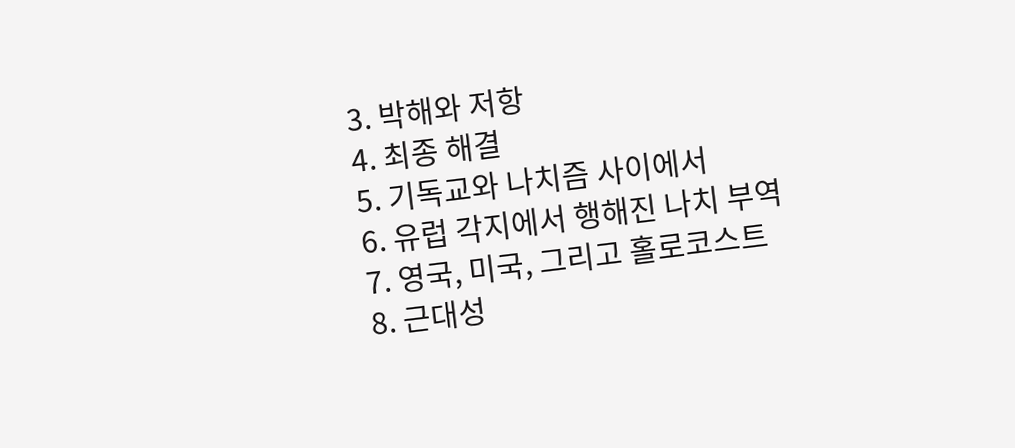3. 박해와 저항
4. 최종 해결
5. 기독교와 나치즘 사이에서
6. 유럽 각지에서 행해진 나치 부역
7. 영국, 미국, 그리고 홀로코스트
8. 근대성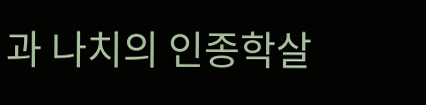과 나치의 인종학살